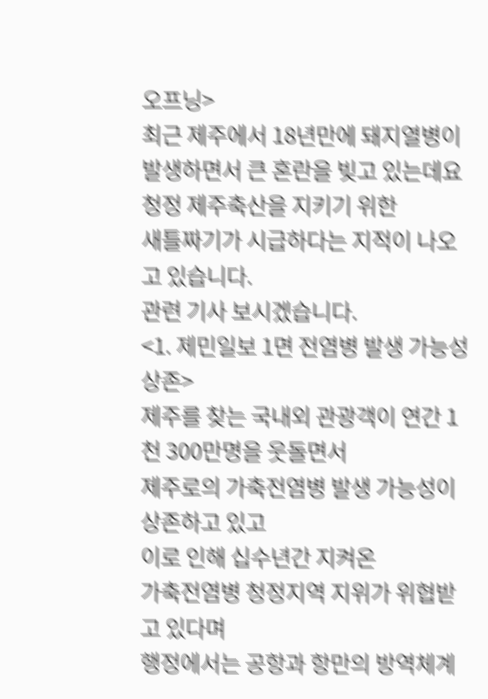오프닝>
최근 제주에서 18년만에 돼지열병이 발생하면서 큰 혼란을 빚고 있는데요
청정 제주축산을 지키기 위한
새틀짜기가 시급하다는 지적이 나오고 있습니다.
관련 기사 보시겠습니다.
<1. 제민일보 1면 전염병 발생 가능성 상존>
제주를 찾는 국내외 관광객이 연간 1천 300만명을 웃돌면서
제주로의 가축전염병 발생 가능성이 상존하고 있고
이로 인해 십수년간 지켜온
가축전염병 청정지역 지위가 위협받고 있다며
행정에서는 공항과 항만의 방역체계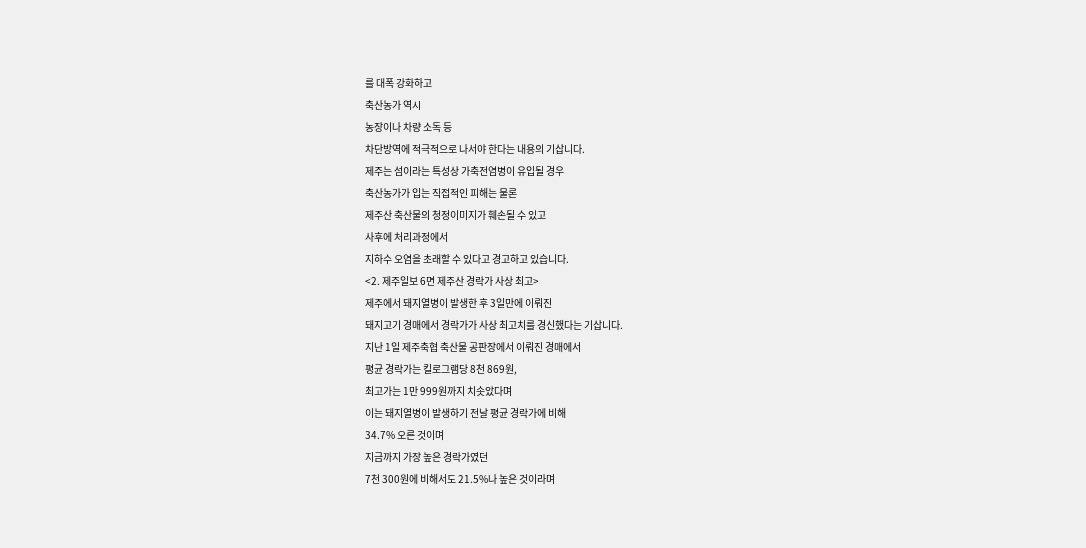를 대폭 강화하고
축산농가 역시
농장이나 차량 소독 등
차단방역에 적극적으로 나서야 한다는 내용의 기삽니다.
제주는 섬이라는 특성상 가축전염병이 유입될 경우
축산농가가 입는 직접적인 피해는 물론
제주산 축산물의 청정이미지가 훼손될 수 있고
사후에 처리과정에서
지하수 오염을 초래할 수 있다고 경고하고 있습니다.
<2. 제주일보 6면 제주산 경락가 사상 최고>
제주에서 돼지열병이 발생한 후 3일만에 이뤄진
돼지고기 경매에서 경락가가 사상 최고치를 경신했다는 기삽니다.
지난 1일 제주축협 축산물 공판장에서 이뤄진 경매에서
평균 경락가는 킬로그램당 8천 869원,
최고가는 1만 999원까지 치솟았다며
이는 돼지열병이 발생하기 전날 평균 경락가에 비해
34.7% 오른 것이며
지금까지 가장 높은 경락가였던
7천 300원에 비해서도 21.5%나 높은 것이라며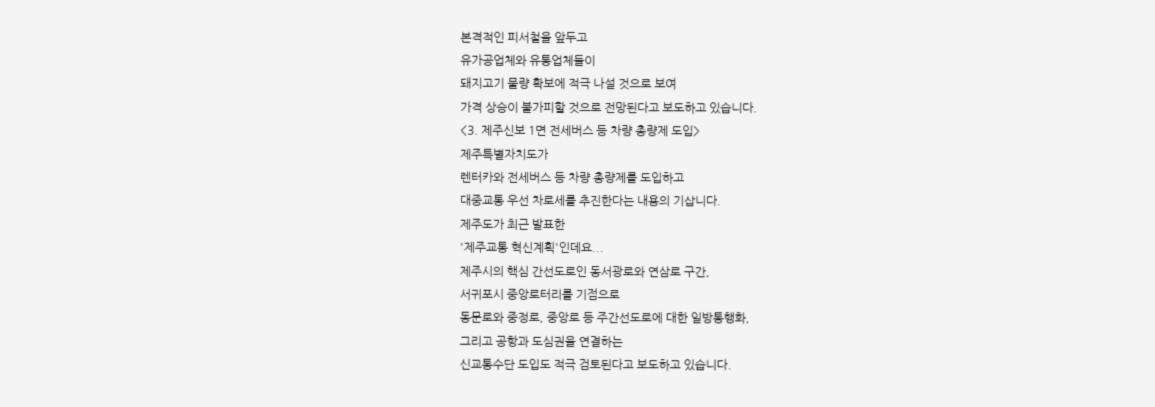본격적인 피서철을 앞두고
유가공업체와 유통업체들이
돼지고기 물량 확보에 적극 나설 것으로 보여
가격 상승이 불가피할 것으로 전망된다고 보도하고 있습니다.
<3. 제주신보 1면 전세버스 등 차량 총량제 도입>
제주특별자치도가
렌터카와 전세버스 등 차량 총량제를 도입하고
대중교통 우선 차로세를 추진한다는 내용의 기삽니다.
제주도가 최근 발표한
'제주교통 혁신계획'인데요...
제주시의 핵심 간선도로인 동서광로와 연삼로 구간,
서귀포시 중앙로터리를 기점으로
동문로와 중정로, 중앙로 등 주간선도로에 대한 일방통행화,
그리고 공항과 도심권을 연결하는
신교통수단 도입도 적극 검토된다고 보도하고 있습니다.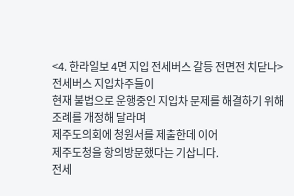<4. 한라일보 4면 지입 전세버스 갈등 전면전 치닫나>
전세버스 지입차주들이
현재 불법으로 운행중인 지입차 문제를 해결하기 위해
조례를 개정해 달라며
제주도의회에 청원서를 제출한데 이어
제주도청을 항의방문했다는 기삽니다.
전세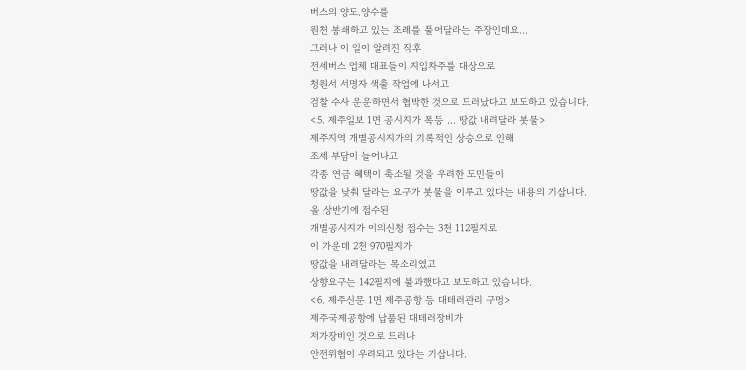버스의 양도.양수를
원천 봉쇄하고 있는 조례를 풀어달라는 주장인데요...
그러나 이 일이 알려진 직후
전세버스 업체 대표들이 지입차주를 대상으로
청원서 서명자 색출 작업에 나서고
검찰 수사 운운하면서 협박한 것으로 드러났다고 보도하고 있습니다.
<5. 제주일보 1면 공시지가 폭등 ... 땅값 내려달라 봇물>
제주지역 개별공시지가의 기록적인 상승으로 인해
조세 부담이 늘어나고
각종 연금 혜택이 축소될 것을 우려한 도민들이
땅값을 낮춰 달라는 요구가 봇물을 이루고 있다는 내용의 기삽니다.
올 상반기에 접수된
개별공시지가 이의신청 접수는 3천 112필지로
이 가운데 2천 970필지가
땅값을 내려달라는 목소리였고
상향요구는 142필지에 불과했다고 보도하고 있습니다.
<6. 제주신문 1면 제주공항 등 대테러관리 구멍>
제주국제공항에 납품된 대테러장비가
저가장비인 것으로 드러나
안전위협이 우려되고 있다는 기삽니다.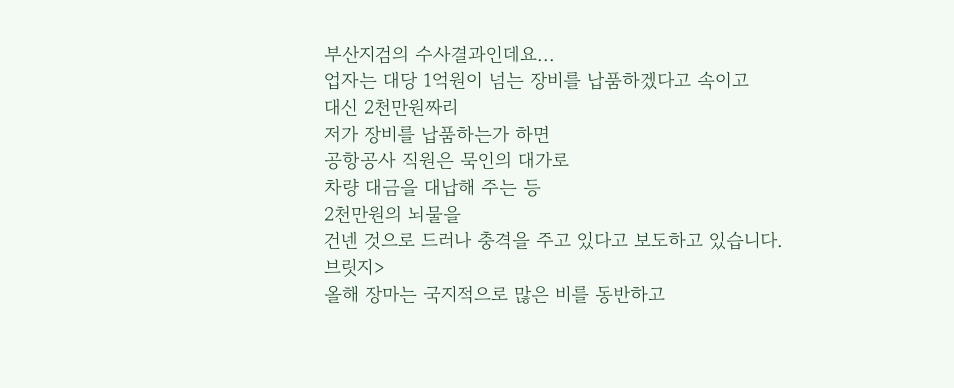부산지검의 수사결과인데요...
업자는 대당 1억원이 넘는 장비를 납품하겠다고 속이고
대신 2천만원짜리
저가 장비를 납품하는가 하면
공항공사 직원은 묵인의 대가로
차량 대금을 대납해 주는 등
2천만원의 뇌물을
건넨 것으로 드러나 충격을 주고 있다고 보도하고 있습니다.
브릿지>
올해 장마는 국지적으로 많은 비를 동반하고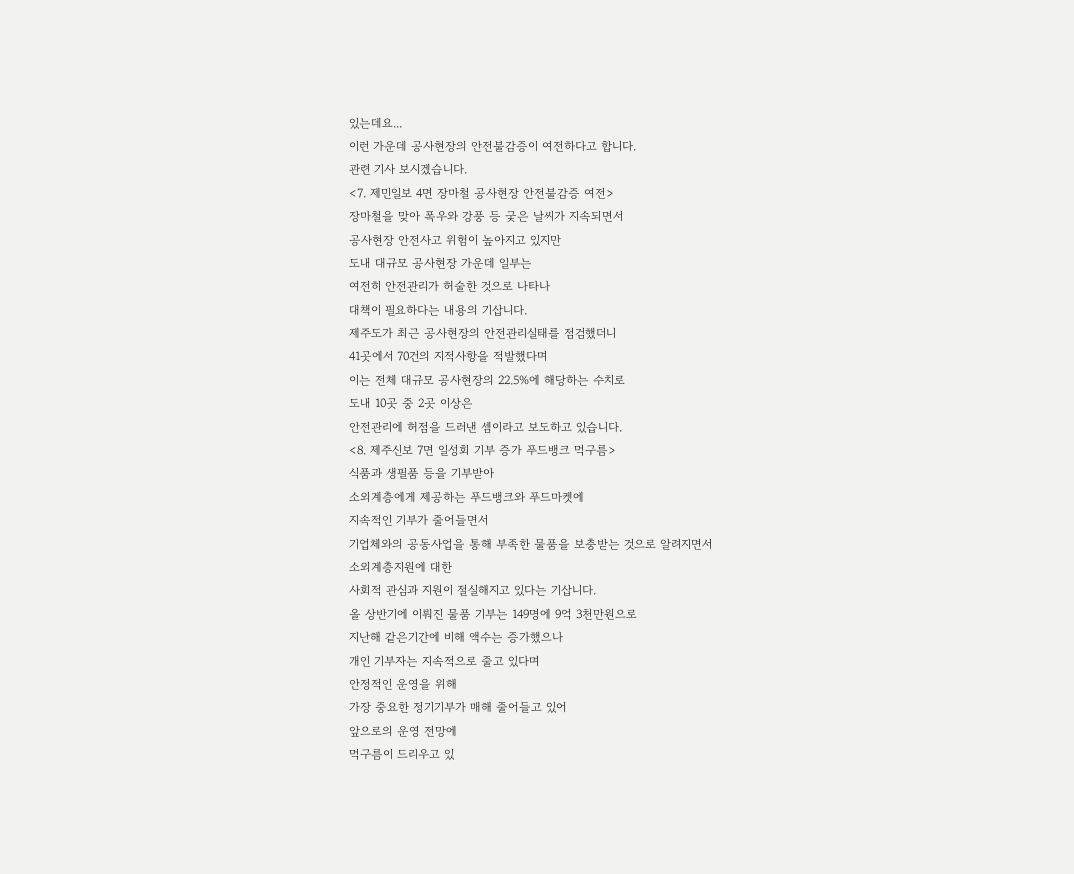있는데요...
이런 가운데 공사현장의 안전불감증이 여전하다고 합니다.
관련 기사 보시겠습니다.
<7. 제민일보 4면 장마철 공사현장 안전불감증 여전>
장마철을 맞아 폭우와 강풍 등 궂은 날씨가 지속되면서
공사현장 안전사고 위험이 높아지고 있지만
도내 대규모 공사현장 가운데 일부는
여전히 안전관리가 허술한 것으로 나타나
대책이 필요하다는 내용의 기삽니다.
제주도가 최근 공사현장의 안전관리실태를 점검했더니
41곳에서 70건의 지적사항을 적발했다며
이는 전체 대규모 공사현장의 22.5%에 해당하는 수치로
도내 10곳 중 2곳 이상은
안전관리에 허점을 드러낸 셈이라고 보도하고 있습니다.
<8. 제주신보 7면 일성회 기부 증가 푸드뱅크 먹구름>
식품과 생필품 등을 기부받아
소외계층에게 제공하는 푸드뱅크와 푸드마켓에
지속적인 기부가 줄어들면서
기업체와의 공동사업을 통해 부족한 물품을 보충받는 것으로 알려지면서
소외계층지원에 대한
사회적 관심과 지원이 절실해지고 있다는 기삽니다.
올 상반기에 이뤄진 물품 기부는 149명에 9억 3천만원으로
지난해 같은기간에 비해 액수는 증가했으나
개인 기부자는 지속적으로 줄고 있다며
안정적인 운영을 위해
가장 중요한 정기기부가 매해 줄어들고 있어
앞으로의 운영 전망에
먹구름이 드리우고 있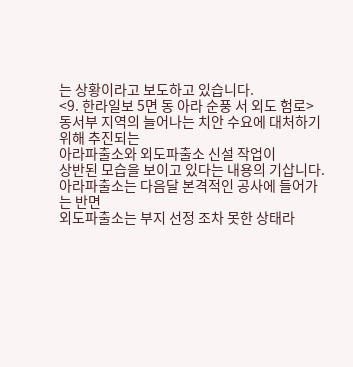는 상황이라고 보도하고 있습니다.
<9. 한라일보 5면 동 아라 순풍 서 외도 험로>
동서부 지역의 늘어나는 치안 수요에 대처하기 위해 추진되는
아라파출소와 외도파출소 신설 작업이
상반된 모습을 보이고 있다는 내용의 기삽니다.
아라파출소는 다음달 본격적인 공사에 들어가는 반면
외도파출소는 부지 선정 조차 못한 상태라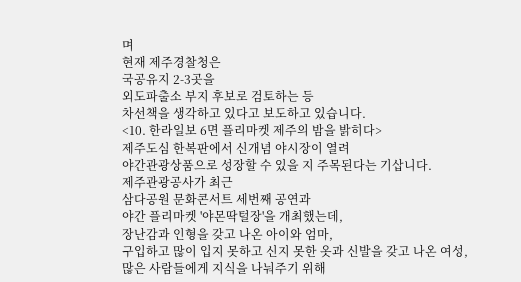며
현재 제주경찰청은
국공유지 2-3곳을
외도파출소 부지 후보로 검토하는 등
차선책을 생각하고 있다고 보도하고 있습니다.
<10. 한라일보 6면 플리마켓 제주의 밤을 밝히다>
제주도심 한복판에서 신개념 야시장이 열려
야간관광상품으로 성장할 수 있을 지 주목된다는 기삽니다.
제주관광공사가 최근
삼다공원 문화콘서트 세번째 공연과
야간 플리마켓 '야몬딱털장'을 개최했는데,
장난감과 인형을 갖고 나온 아이와 엄마,
구입하고 많이 입지 못하고 신지 못한 옷과 신발을 갖고 나온 여성,
많은 사람들에게 지식을 나눠주기 위해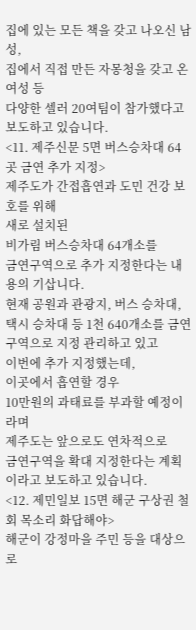집에 있는 모든 책을 갖고 나오신 남성,
집에서 직접 만든 자몽청을 갖고 온 여성 등
다양한 셀러 20여팀이 참가했다고 보도하고 있습니다.
<11. 제주신문 5면 버스승차대 64곳 금연 추가 지정>
제주도가 간접흡연과 도민 건강 보호를 위해
새로 설치된
비가림 버스승차대 64개소를
금연구역으로 추가 지정한다는 내용의 기삽니다.
현재 공원과 관광지, 버스 승차대,
택시 승차대 등 1천 640개소를 금연구역으로 지정 관리하고 있고
이번에 추가 지정했는데,
이곳에서 흡연할 경우
10만원의 과태료를 부과할 예정이라며
제주도는 앞으로도 연차적으로
금연구역을 확대 지정한다는 계획이라고 보도하고 있습니다.
<12. 제민일보 15면 해군 구상권 철회 목소리 화답해야>
해군이 강정마을 주민 등을 대상으로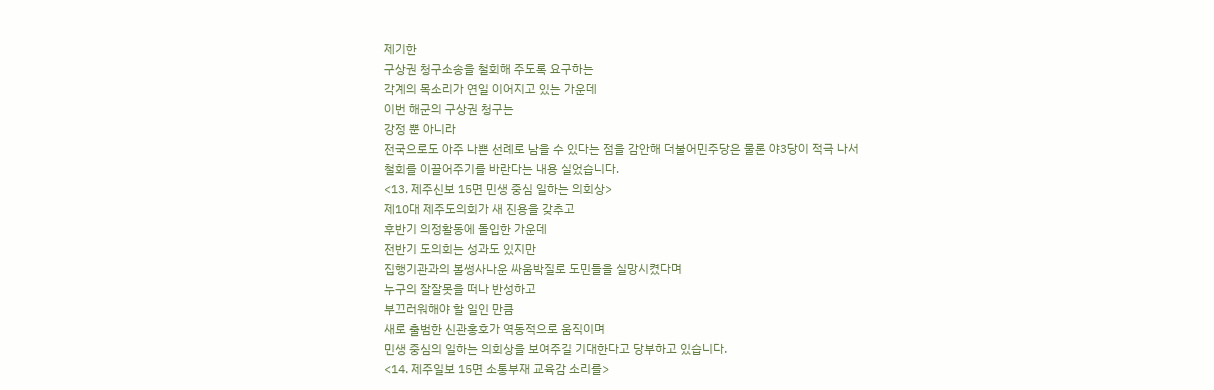제기한
구상권 청구소송을 철회해 주도록 요구하는
각계의 목소리가 연일 이어지고 있는 가운데
이번 해군의 구상권 청구는
강정 뿐 아니라
전국으로도 아주 나쁜 선례로 남을 수 있다는 점을 감안해 더불어민주당은 물론 야3당이 적극 나서
철회를 이끌어주기를 바란다는 내용 실었습니다.
<13. 제주신보 15면 민생 중심 일하는 의회상>
제10대 제주도의회가 새 진용을 갖추고
후반기 의정활동에 돌입한 가운데
전반기 도의회는 성과도 있지만
집행기관과의 볼썽사나운 싸움박질로 도민들을 실망시켰다며
누구의 잘잘못을 떠나 반성하고
부끄러워해야 할 일인 만큼
새로 출범한 신관홍호가 역동적으로 움직이며
민생 중심의 일하는 의회상을 보여주길 기대한다고 당부하고 있습니다.
<14. 제주일보 15면 소통부재 교육감 소리를>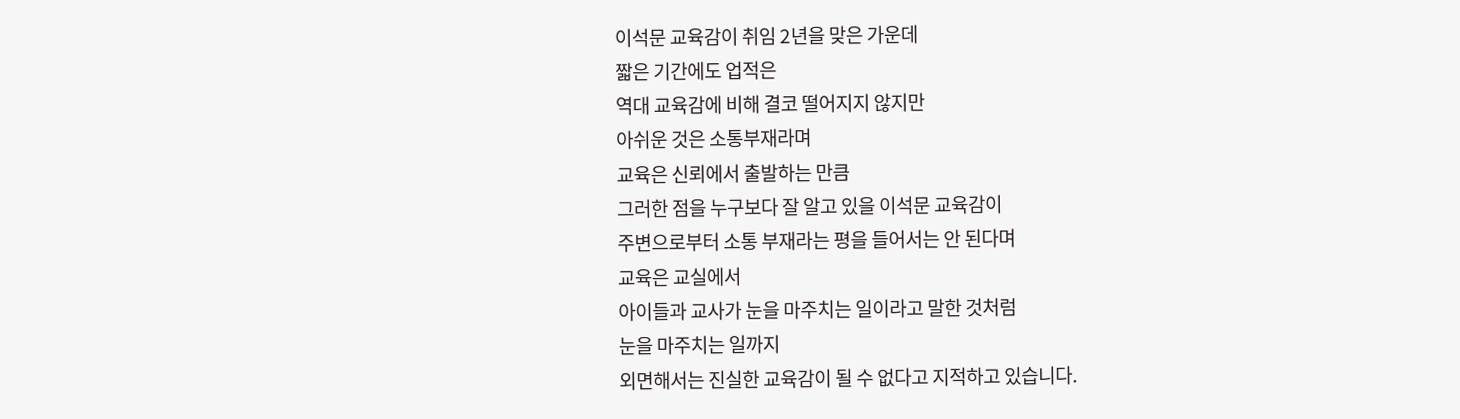이석문 교육감이 취임 2년을 맞은 가운데
짧은 기간에도 업적은
역대 교육감에 비해 결코 떨어지지 않지만
아쉬운 것은 소통부재라며
교육은 신뢰에서 출발하는 만큼
그러한 점을 누구보다 잘 알고 있을 이석문 교육감이
주변으로부터 소통 부재라는 평을 들어서는 안 된다며
교육은 교실에서
아이들과 교사가 눈을 마주치는 일이라고 말한 것처럼
눈을 마주치는 일까지
외면해서는 진실한 교육감이 될 수 없다고 지적하고 있습니다.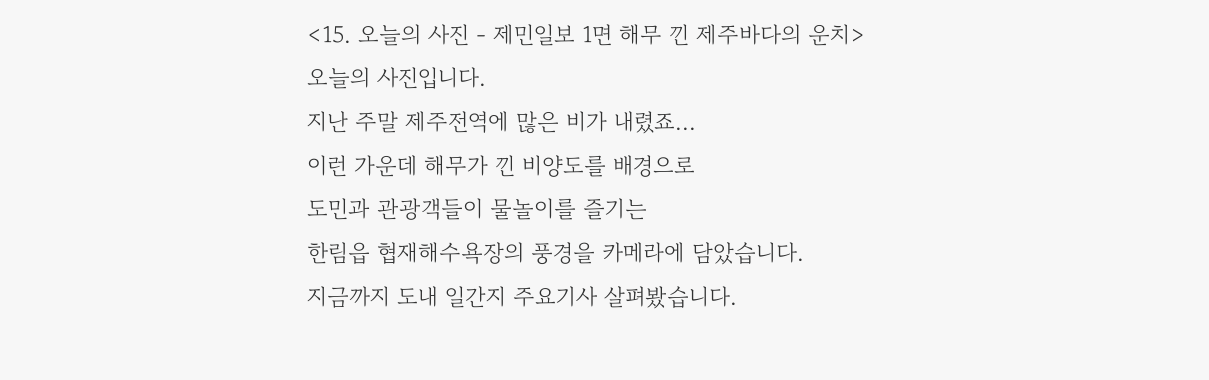<15. 오늘의 사진 - 제민일보 1면 해무 낀 제주바다의 운치>
오늘의 사진입니다.
지난 주말 제주전역에 많은 비가 내렸죠...
이런 가운데 해무가 낀 비양도를 배경으로
도민과 관광객들이 물놀이를 즐기는
한림읍 협재해수욕장의 풍경을 카메라에 담았습니다.
지금까지 도내 일간지 주요기사 살펴봤습니다.